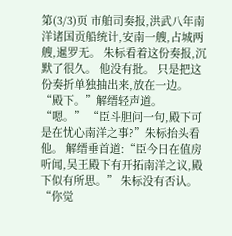第(3/3)页 市舶司奏报,洪武八年南洋诸国贡船统计,安南一艘,占城两艘,暹罗无。 朱标看着这份奏报,沉默了很久。 他没有批。 只是把这份奏折单独抽出来,放在一边。 “殿下。”解缙轻声道。 “嗯。” “臣斗胆问一句,殿下可是在忧心南洋之事?”朱标抬头看他。 解缙垂首道:“臣今日在值房听闻,吴王殿下有开拓南洋之议,殿下似有所思。” 朱标没有否认。 “你觉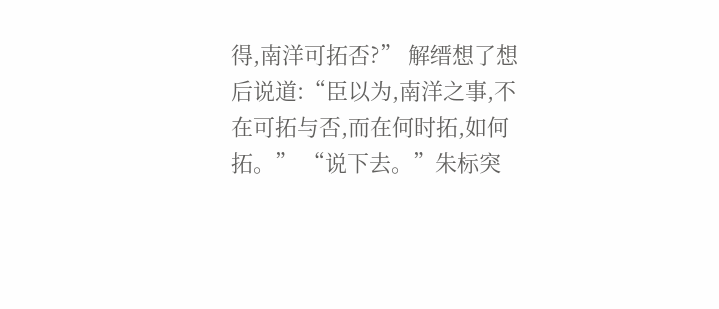得,南洋可拓否?” 解缙想了想后说道:“臣以为,南洋之事,不在可拓与否,而在何时拓,如何拓。” “说下去。”朱标突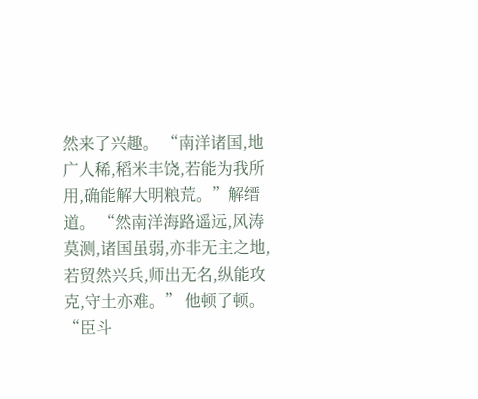然来了兴趣。 “南洋诸国,地广人稀,稻米丰饶,若能为我所用,确能解大明粮荒。”解缙道。 “然南洋海路遥远,风涛莫测,诸国虽弱,亦非无主之地,若贸然兴兵,师出无名,纵能攻克,守土亦难。” 他顿了顿。 “臣斗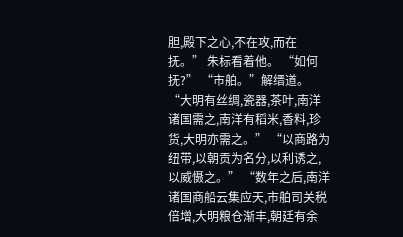胆,殿下之心,不在攻,而在抚。” 朱标看着他。 “如何抚?” “市舶。”解缙道。 “大明有丝绸,瓷器,茶叶,南洋诸国需之,南洋有稻米,香料,珍货,大明亦需之。” “以商路为纽带,以朝贡为名分,以利诱之,以威慑之。” “数年之后,南洋诸国商船云集应天,市舶司关税倍增,大明粮仓渐丰,朝廷有余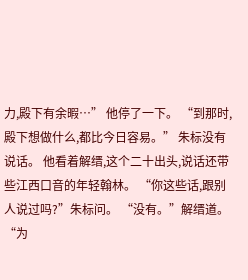力,殿下有余暇…” 他停了一下。 “到那时,殿下想做什么,都比今日容易。” 朱标没有说话。 他看着解缙,这个二十出头,说话还带些江西口音的年轻翰林。 “你这些话,跟别人说过吗?”朱标问。 “没有。”解缙道。 “为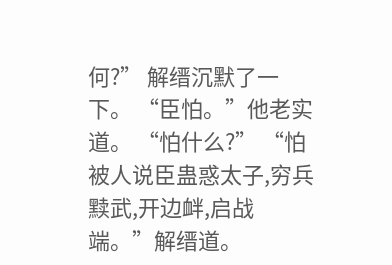何?” 解缙沉默了一下。 “臣怕。”他老实道。 “怕什么?” “怕被人说臣蛊惑太子,穷兵黩武,开边衅,启战端。”解缙道。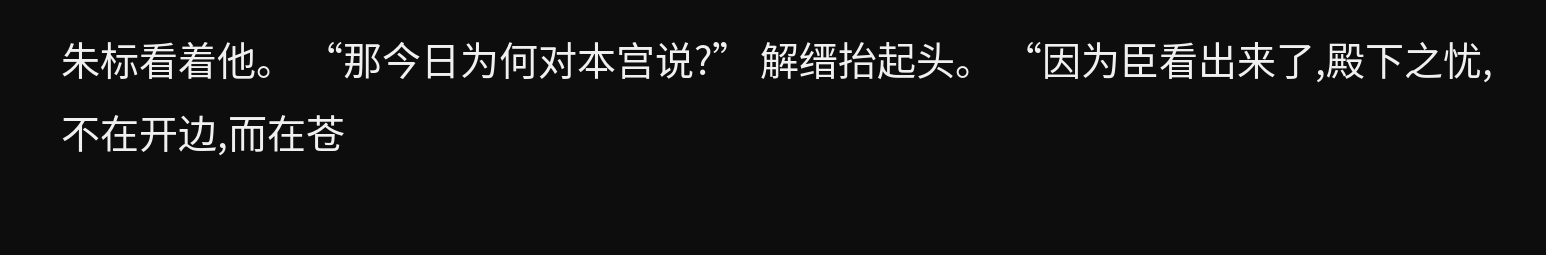朱标看着他。 “那今日为何对本宫说?” 解缙抬起头。 “因为臣看出来了,殿下之忧,不在开边,而在苍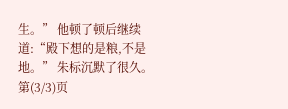生。” 他顿了顿后继续道:“殿下想的是粮,不是地。” 朱标沉默了很久。 第(3/3)页